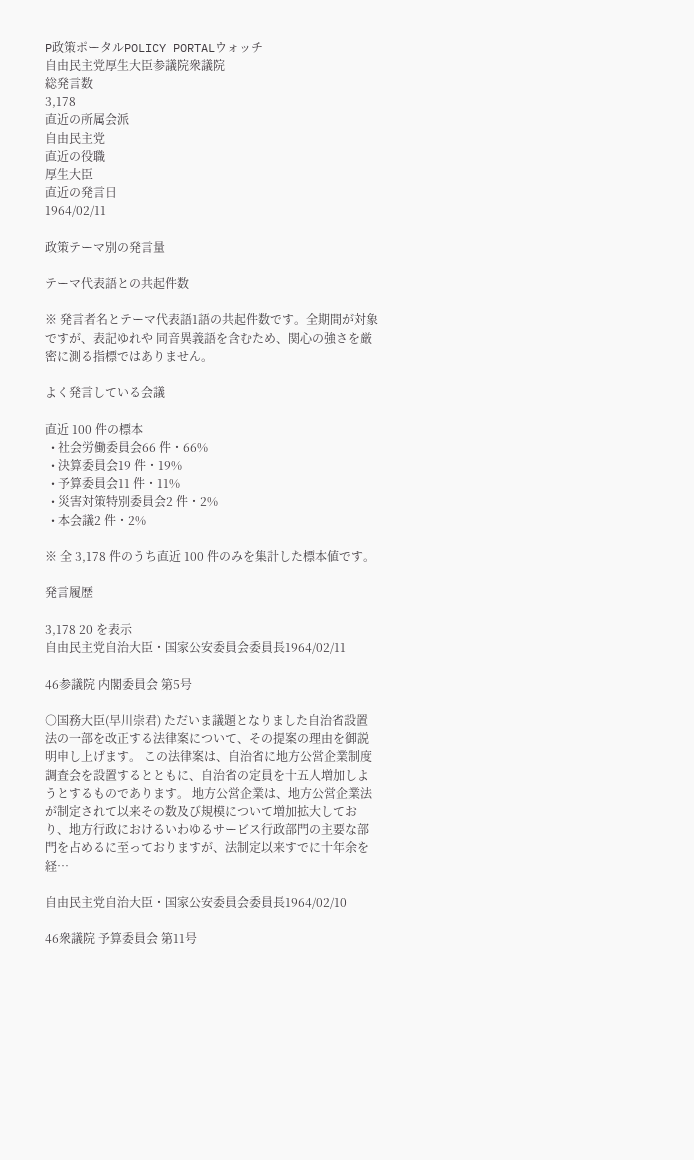P政策ポータルPOLICY PORTALウォッチ
自由民主党厚生大臣参議院衆議院
総発言数
3,178
直近の所属会派
自由民主党
直近の役職
厚生大臣
直近の発言日
1964/02/11

政策テーマ別の発言量

テーマ代表語との共起件数

※ 発言者名とテーマ代表語1語の共起件数です。全期間が対象ですが、表記ゆれや 同音異義語を含むため、関心の強さを厳密に測る指標ではありません。

よく発言している会議

直近 100 件の標本
  • 社会労働委員会66 件・66%
  • 決算委員会19 件・19%
  • 予算委員会11 件・11%
  • 災害対策特別委員会2 件・2%
  • 本会議2 件・2%

※ 全 3,178 件のうち直近 100 件のみを集計した標本値です。

発言履歴

3,178 20 を表示
自由民主党自治大臣・国家公安委員会委員長1964/02/11

46参議院 内閣委員会 第5号

○国務大臣(早川崇君) ただいま議題となりました自治省設置法の一部を改正する法律案について、その提案の理由を御説明申し上げます。 この法律案は、自治省に地方公営企業制度調査会を設置するとともに、自治省の定員を十五人増加しようとするものであります。 地方公営企業は、地方公営企業法が制定されて以来その数及び規模について増加拡大しており、地方行政におけるいわゆるサービス行政部門の主要な部門を占めるに至っておりますが、法制定以来すでに十年余を経…

自由民主党自治大臣・国家公安委員会委員長1964/02/10

46衆議院 予算委員会 第11号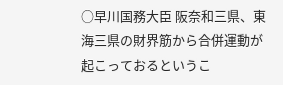○早川国務大臣 阪奈和三県、東海三県の財界筋から合併運動が起こっておるというこ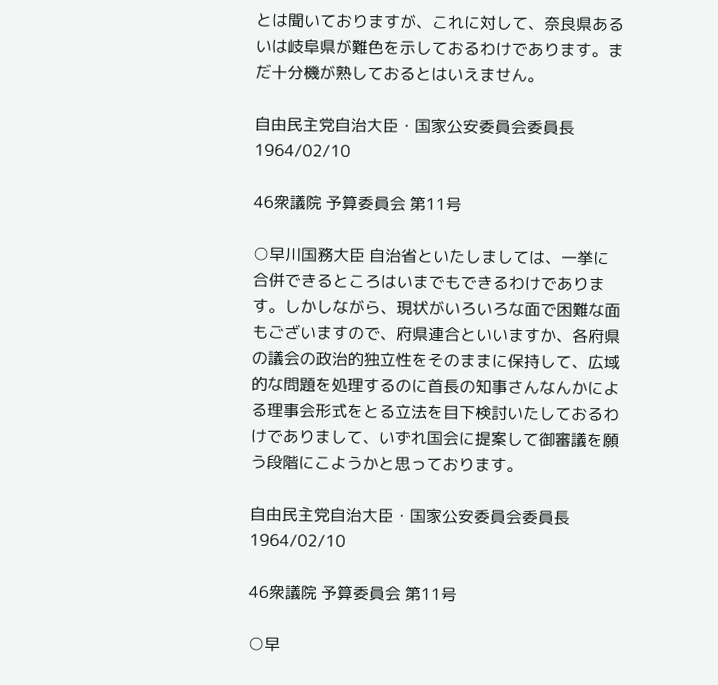とは聞いておりますが、これに対して、奈良県あるいは岐阜県が難色を示しておるわけであります。まだ十分機が熟しておるとはいえません。

自由民主党自治大臣・国家公安委員会委員長1964/02/10

46衆議院 予算委員会 第11号

○早川国務大臣 自治省といたしましては、一挙に合併できるところはいまでもできるわけであります。しかしながら、現状がいろいろな面で困難な面もございますので、府県連合といいますか、各府県の議会の政治的独立性をそのままに保持して、広域的な問題を処理するのに首長の知事さんなんかによる理事会形式をとる立法を目下検討いたしておるわけでありまして、いずれ国会に提案して御審議を願う段階にこようかと思っております。

自由民主党自治大臣・国家公安委員会委員長1964/02/10

46衆議院 予算委員会 第11号

○早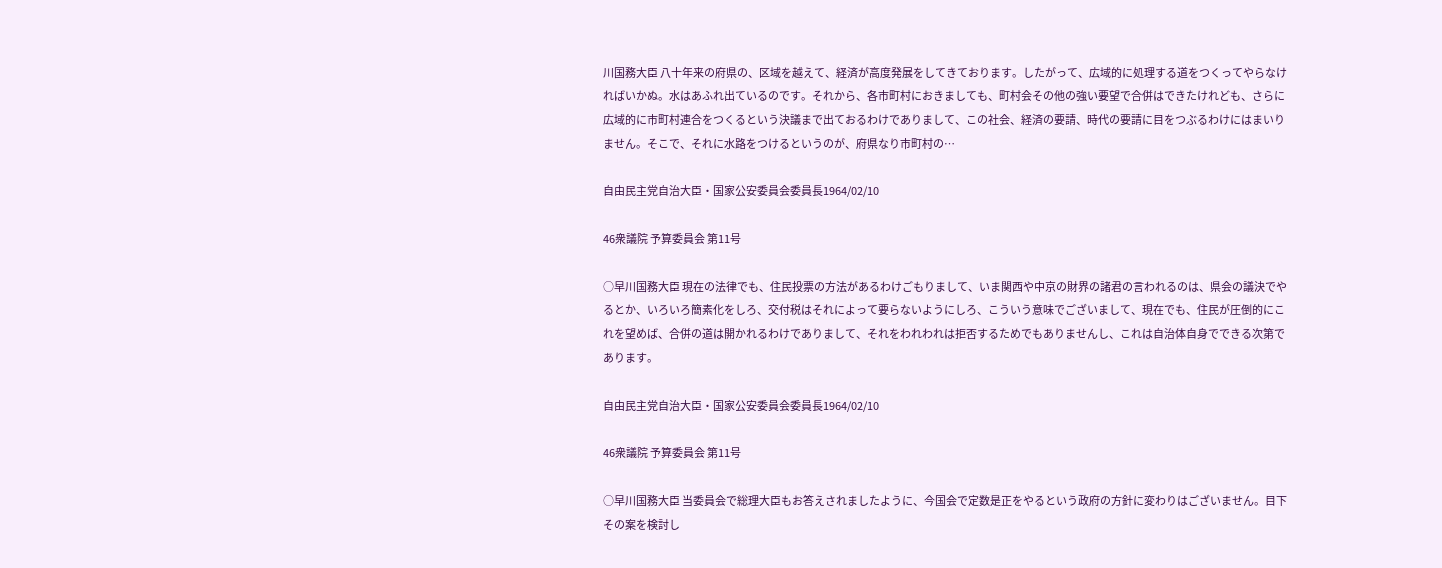川国務大臣 八十年来の府県の、区域を越えて、経済が高度発展をしてきております。したがって、広域的に処理する道をつくってやらなければいかぬ。水はあふれ出ているのです。それから、各市町村におきましても、町村会その他の強い要望で合併はできたけれども、さらに広域的に市町村連合をつくるという決議まで出ておるわけでありまして、この社会、経済の要請、時代の要請に目をつぶるわけにはまいりません。そこで、それに水路をつけるというのが、府県なり市町村の…

自由民主党自治大臣・国家公安委員会委員長1964/02/10

46衆議院 予算委員会 第11号

○早川国務大臣 現在の法律でも、住民投票の方法があるわけごもりまして、いま関西や中京の財界の諸君の言われるのは、県会の議決でやるとか、いろいろ簡素化をしろ、交付税はそれによって要らないようにしろ、こういう意味でございまして、現在でも、住民が圧倒的にこれを望めば、合併の道は開かれるわけでありまして、それをわれわれは拒否するためでもありませんし、これは自治体自身でできる次第であります。

自由民主党自治大臣・国家公安委員会委員長1964/02/10

46衆議院 予算委員会 第11号

○早川国務大臣 当委員会で総理大臣もお答えされましたように、今国会で定数是正をやるという政府の方針に変わりはございません。目下その案を検討し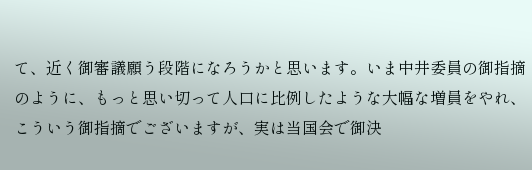て、近く御審議願う段階になろうかと思います。いま中井委員の御指摘のように、もっと思い切って人口に比例したような大幅な増員をやれ、こういう御指摘でございますが、実は当国会で御決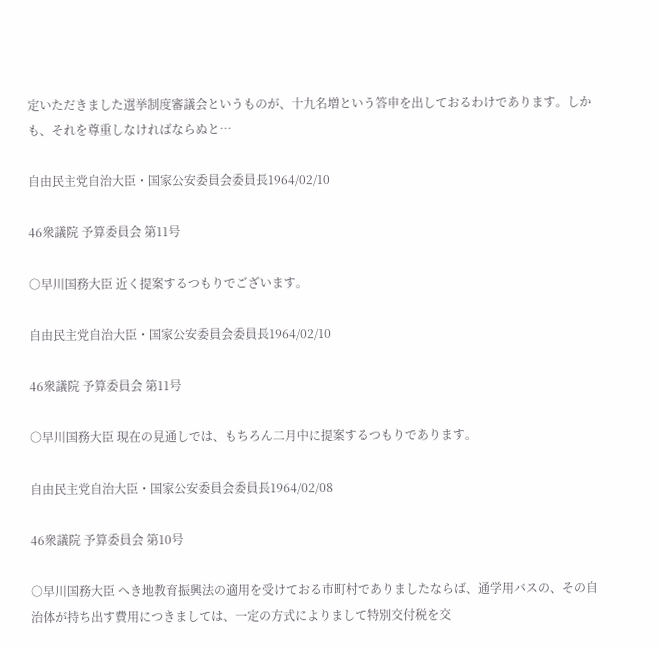定いただきました選挙制度審議会というものが、十九名増という答申を出しておるわけであります。しかも、それを尊重しなければならぬと…

自由民主党自治大臣・国家公安委員会委員長1964/02/10

46衆議院 予算委員会 第11号

○早川国務大臣 近く提案するつもりでございます。

自由民主党自治大臣・国家公安委員会委員長1964/02/10

46衆議院 予算委員会 第11号

○早川国務大臣 現在の見通しでは、もちろん二月中に提案するつもりであります。

自由民主党自治大臣・国家公安委員会委員長1964/02/08

46衆議院 予算委員会 第10号

○早川国務大臣 へき地教育振興法の適用を受けておる市町村でありましたならば、通学用バスの、その自治体が持ち出す費用につきましては、一定の方式によりまして特別交付税を交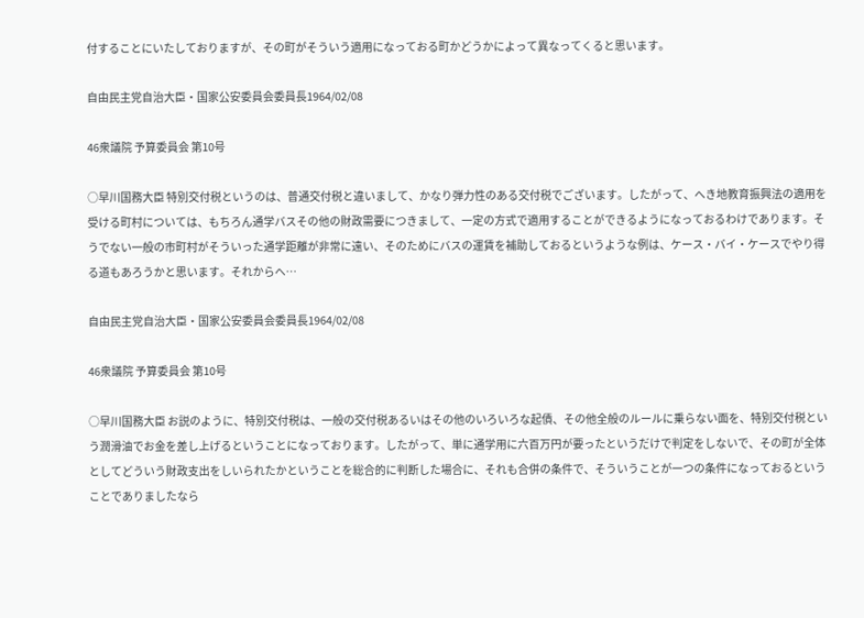付することにいたしておりますが、その町がそういう適用になっておる町かどうかによって異なってくると思います。

自由民主党自治大臣・国家公安委員会委員長1964/02/08

46衆議院 予算委員会 第10号

○早川国務大臣 特別交付税というのは、普通交付税と違いまして、かなり弾力性のある交付税でございます。したがって、へき地教育振興法の適用を受ける町村については、もちろん通学バスその他の財政需要につきまして、一定の方式で適用することができるようになっておるわけであります。そうでない一般の市町村がそういった通学距離が非常に遠い、そのためにバスの運賃を補助しておるというような例は、ケース・バイ・ケースでやり得る道もあろうかと思います。それからへ…

自由民主党自治大臣・国家公安委員会委員長1964/02/08

46衆議院 予算委員会 第10号

○早川国務大臣 お説のように、特別交付税は、一般の交付税あるいはその他のいろいろな起債、その他全般のルールに乗らない面を、特別交付税という潤滑油でお金を差し上げるということになっております。したがって、単に通学用に六百万円が要ったというだけで判定をしないで、その町が全体としてどういう財政支出をしいられたかということを総合的に判断した場合に、それも合併の条件で、そういうことが一つの条件になっておるということでありましたなら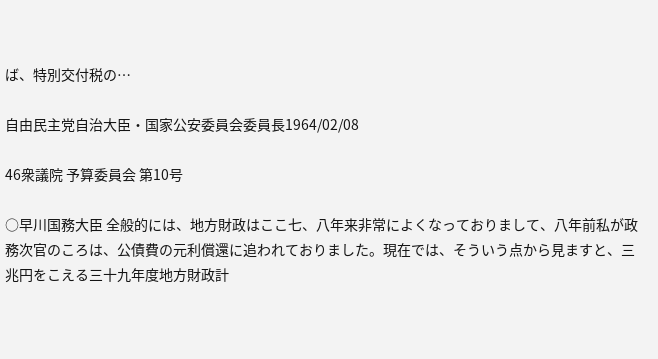ば、特別交付税の…

自由民主党自治大臣・国家公安委員会委員長1964/02/08

46衆議院 予算委員会 第10号

○早川国務大臣 全般的には、地方財政はここ七、八年来非常によくなっておりまして、八年前私が政務次官のころは、公債費の元利償還に追われておりました。現在では、そういう点から見ますと、三兆円をこえる三十九年度地方財政計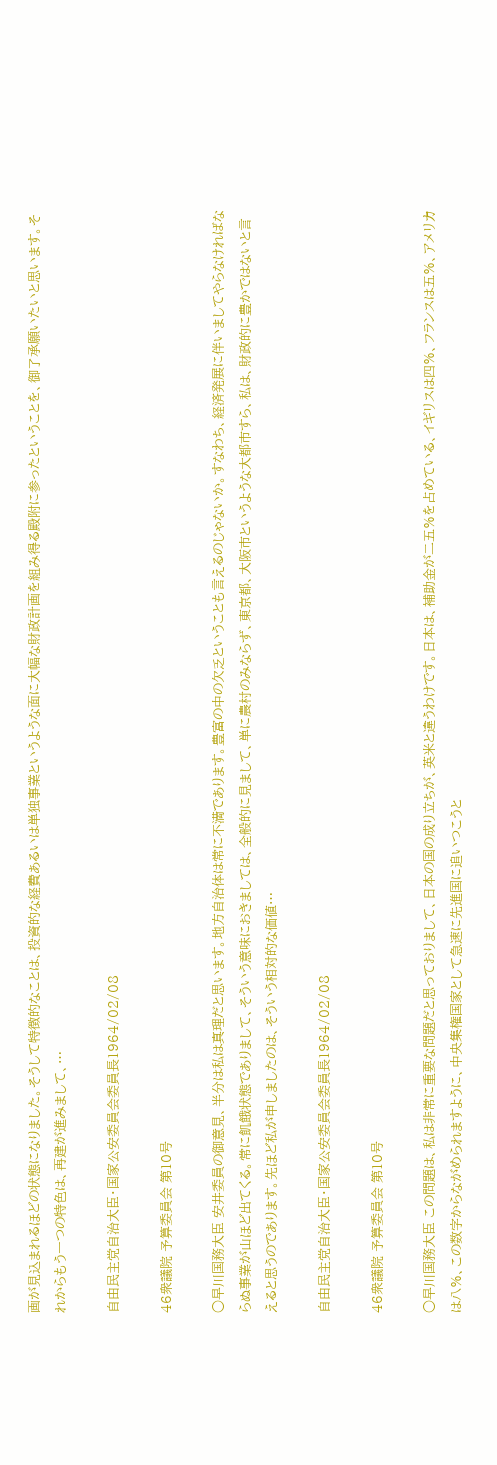画が見込まれるほどの状態になりました。そうして特徴的なことは、投資的な経費あるいは単独事業というような面に大幅な財政計画を組み得る殿附に参ったということを、御了承願いたいと思います。それからもう一つの特色は、再建が進みまして、…

自由民主党自治大臣・国家公安委員会委員長1964/02/08

46衆議院 予算委員会 第10号

○早川国務大臣 安井委員の御意見、半分は私は真理だと思います。地方自治体は常に不満であります。豊富の中の欠乏ということも言えるのじゃないか。すなわち、経済発展に伴いましてやらなければならぬ事業が山ほど出てくる。常に飢餓状態でありまして、そういう意味におきましては、全般的に見まして、単に農村のみならず、東京都、大阪市というような大都市すら、私は、財政的に豊かではないと言えると思うのであります。先ほど私が申しましたのは、そういう相対的な価値…

自由民主党自治大臣・国家公安委員会委員長1964/02/08

46衆議院 予算委員会 第10号

○早川国務大臣 この問題は、私は非常に重要な問題だと思っておりまして、日本の国の成り立ちが、英米と違うわけです。日本は、補助金が二五%を占めている、イギリスは四%、フランスは五%、アメリカは八%、この数字からながめられますように、中央集権国家として急速に先進国に追いつこうと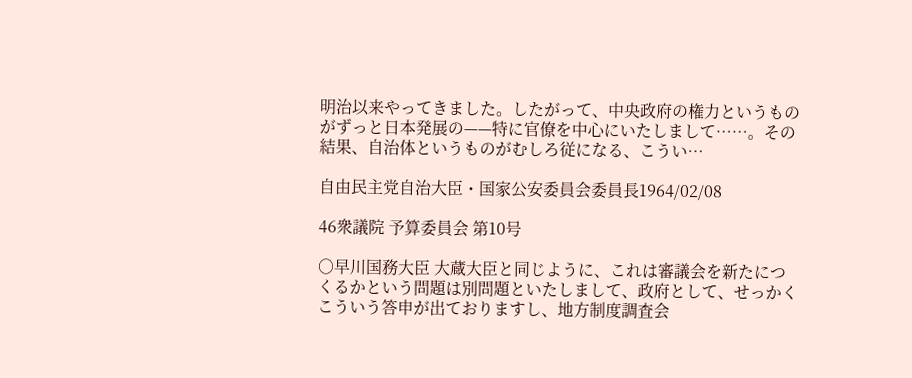明治以来やってきました。したがって、中央政府の権力というものがずっと日本発展の——特に官僚を中心にいたしまして……。その結果、自治体というものがむしろ従になる、こうい…

自由民主党自治大臣・国家公安委員会委員長1964/02/08

46衆議院 予算委員会 第10号

○早川国務大臣 大蔵大臣と同じように、これは審議会を新たにつくるかという問題は別問題といたしまして、政府として、せっかくこういう答申が出ておりますし、地方制度調査会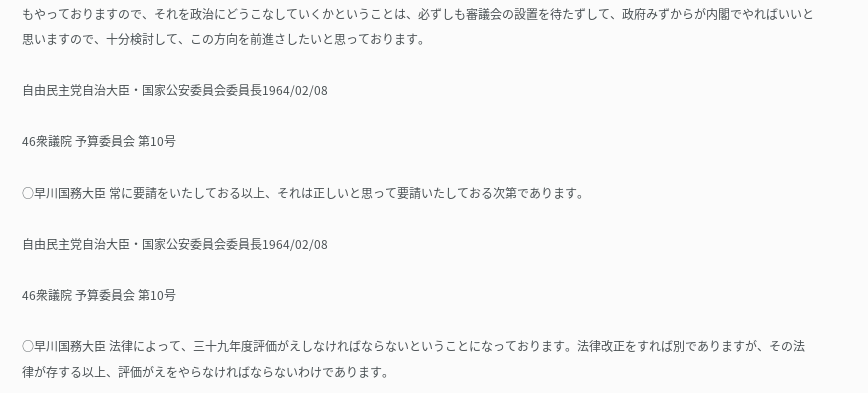もやっておりますので、それを政治にどうこなしていくかということは、必ずしも審議会の設置を待たずして、政府みずからが内閣でやればいいと思いますので、十分検討して、この方向を前進さしたいと思っております。

自由民主党自治大臣・国家公安委員会委員長1964/02/08

46衆議院 予算委員会 第10号

○早川国務大臣 常に要請をいたしておる以上、それは正しいと思って要請いたしておる次第であります。

自由民主党自治大臣・国家公安委員会委員長1964/02/08

46衆議院 予算委員会 第10号

○早川国務大臣 法律によって、三十九年度評価がえしなければならないということになっております。法律改正をすれば別でありますが、その法律が存する以上、評価がえをやらなければならないわけであります。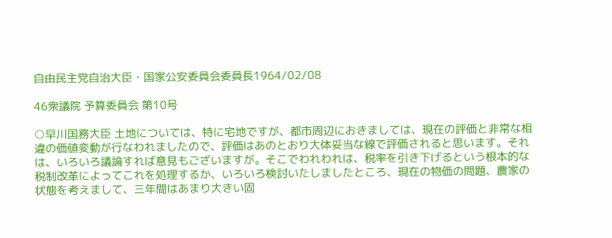自由民主党自治大臣・国家公安委員会委員長1964/02/08

46衆議院 予算委員会 第10号

○早川国務大臣 土地については、特に宅地ですが、都市周辺におきましては、現在の評価と非常な相違の価値変動が行なわれましたので、評価はあのとおり大体妥当な線で評価されると思います。それは、いろいろ議論すれば意見もございますが。そこでわれわれは、税率を引き下げるという根本的な税制改革によってこれを処理するか、いろいろ検討いたしましたところ、現在の物価の問題、農家の状態を考えまして、三年間はあまり大きい固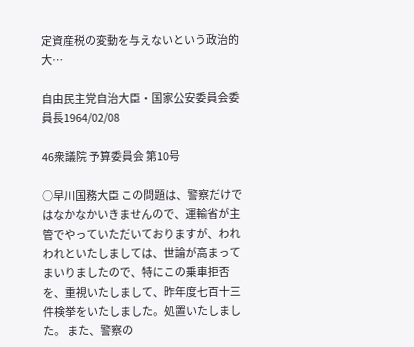定資産税の変動を与えないという政治的大…

自由民主党自治大臣・国家公安委員会委員長1964/02/08

46衆議院 予算委員会 第10号

○早川国務大臣 この問題は、警察だけではなかなかいきませんので、運輸省が主管でやっていただいておりますが、われわれといたしましては、世論が高まってまいりましたので、特にこの乗車拒否を、重視いたしまして、昨年度七百十三件検挙をいたしました。処置いたしました。 また、警察の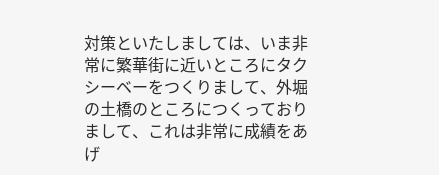対策といたしましては、いま非常に繁華街に近いところにタクシーベーをつくりまして、外堀の土橋のところにつくっておりまして、これは非常に成績をあげ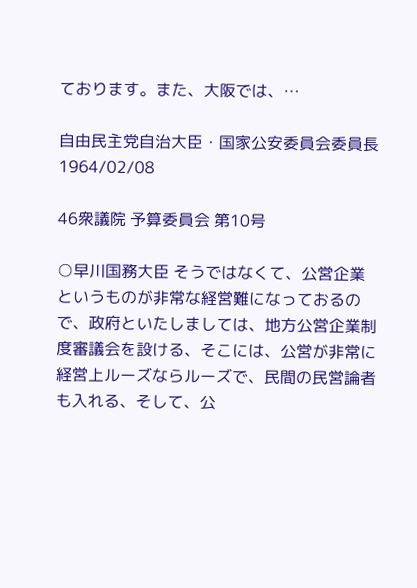ております。また、大阪では、…

自由民主党自治大臣・国家公安委員会委員長1964/02/08

46衆議院 予算委員会 第10号

○早川国務大臣 そうではなくて、公営企業というものが非常な経営難になっておるので、政府といたしましては、地方公営企業制度審議会を設ける、そこには、公営が非常に経営上ルーズならルーズで、民間の民営論者も入れる、そして、公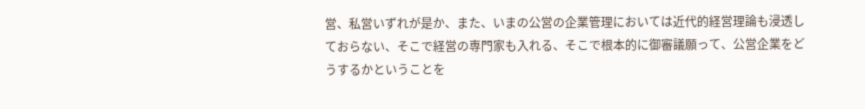営、私営いずれが是か、また、いまの公営の企業管理においては近代的経営理論も浸透しておらない、そこで経営の専門家も入れる、そこで根本的に御審議願って、公営企業をどうするかということを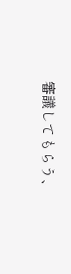審議してもらう、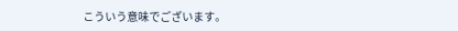こういう意味でございます。